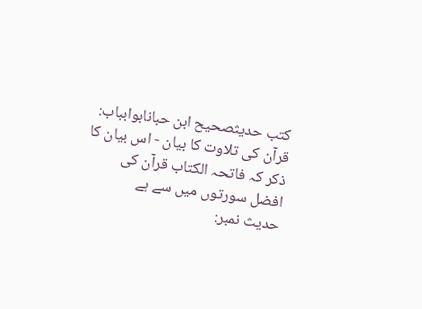کتب حدیثصحیح ابن حبانابوابباب: قرآن کی تلاوت کا بیان - اس بیان کا ذکر کہ فاتحہ الکتاب قرآن کی افضل سورتوں میں سے ہے
حدیث نمبر: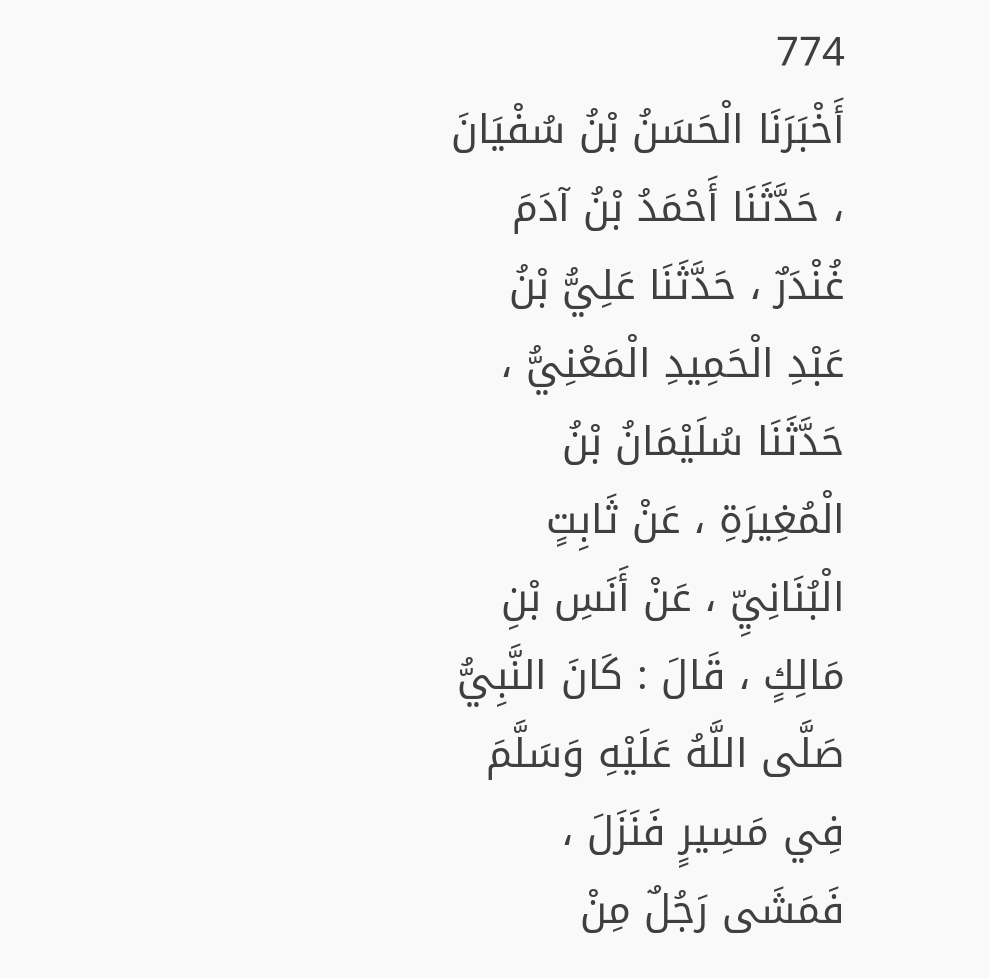774
أَخْبَرَنَا الْحَسَنُ بْنُ سُفْيَانَ ، حَدَّثَنَا أَحْمَدُ بْنُ آدَمَ غُنْدَرٌ ، حَدَّثَنَا عَلِيُّ بْنُ عَبْدِ الْحَمِيدِ الْمَعْنِيُّ ، حَدَّثَنَا سُلَيْمَانُ بْنُ الْمُغِيرَةِ ، عَنْ ثَابِتٍ الْبُنَانِيِّ ، عَنْ أَنَسِ بْنِ مَالِكٍ ، قَالَ : كَانَ النَّبِيُّ صَلَّى اللَّهُ عَلَيْهِ وَسَلَّمَ فِي مَسِيرٍ فَنَزَلَ ، فَمَشَى رَجُلٌ مِنْ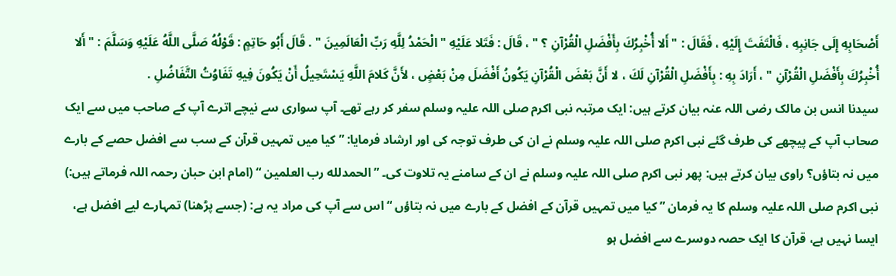أَصْحَابِهِ إِلَى جَانِبِهِ ، فَالْتَفَتَ إِلَيْهِ ، فَقَالَ : " أَلا أُخْبِرُكَ بِأَفْضَلِ الْقُرْآنِ ؟ " ، قَالَ : فَتَلا عَلَيْهِ " الْحَمْدُ لِلَّهِ رَبِّ الْعَالَمِينَ " . قَالَ أَبُو حَاتِمٍ : قَوْلُهُ صَلَّى اللَّهُ عَلَيْهِ وَسَلَّمَ : " أَلا أُخْبِرُكَ بِأَفْضَلِ الْقُرْآنِ " ، أَرَادَ بِهِ : بِأَفْضَلِ الْقُرْآنِ لَكَ ، لا أَنَّ بَعْضَ الْقُرْآنِ يَكُونُ أَفْضَلَ مِنْ بَعْضٍ ، لأَنَّ كَلامَ اللَّهِ يَسْتَحِيلُ أَنْ يَكُونَ فِيهِ تَفَاوُتُ التَّفَاضُلِ .
سیدنا انس بن مالک رضی اللہ عنہ بیان کرتے ہیں: ایک مرتبہ نبی اکرم صلی اللہ علیہ وسلم سفر کر رہے تھے۔ آپ سواری سے نیچے اترے آپ کے صاحب میں سے ایک صحاب آپ کے پیچھے کی طرف گئے نبی اکرم صلی اللہ علیہ وسلم نے ان کی طرف توجہ کی اور ارشاد فرمایا: ” کیا میں تمہیں قرآن کے سب سے افضل حصے کے بارے میں نہ بتاؤں؟ راوی بیان کرتے ہیں: پھر نبی اکرم صلی اللہ علیہ وسلم نے ان کے سامنے یہ تلاوت کی۔ ” الحمدلله رب العلمين “ (امام ابن حبان رحمہ اللہ فرماتے ہیں:) نبی اکرم صلی اللہ علیہ وسلم کا یہ فرمان ” کیا میں تمہیں قرآن کے افضل کے بارے میں نہ بتاؤں “ اس سے آپ کی مراد یہ ہے: (جسے پڑھنا) تمہارے لیے افضل ہے، ایسا نہیں ہے، قرآن کا ایک حصہ دوسرے سے افضل ہو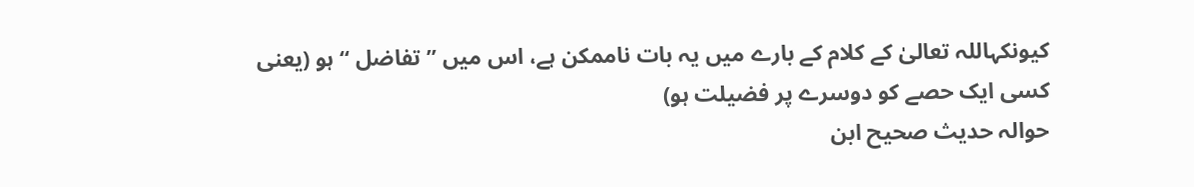کیونکہاللہ تعالیٰ کے کلام کے بارے میں یہ بات ناممکن ہے، اس میں ” تفاضل “ ہو (یعنی کسی ایک حصے کو دوسرے پر فضیلت ہو)
حوالہ حدیث صحیح ابن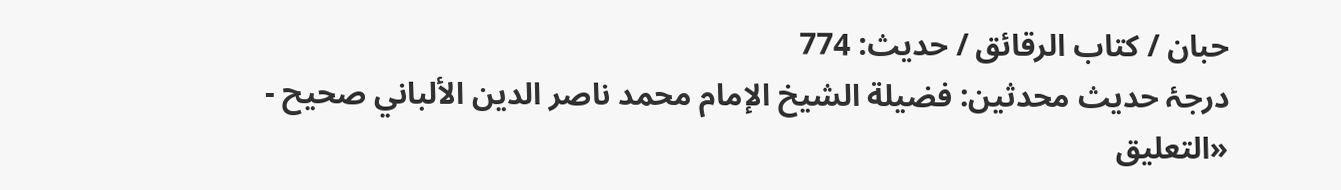حبان / كتاب الرقائق / حدیث: 774
درجۂ حدیث محدثین: فضيلة الشيخ الإمام محمد ناصر الدين الألباني صحيح - «التعليق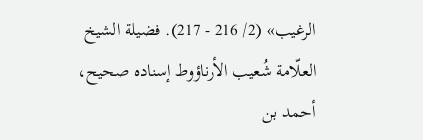الرغيب» (2/ 216 - 217). فضيلة الشيخ العلّامة شُعيب الأرناؤوط إسناده صحيح، أحمد بن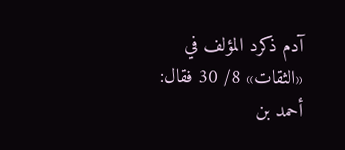آدم ذكرد المؤلف في «الثقات» 8/ 30 فقال: أحمد بن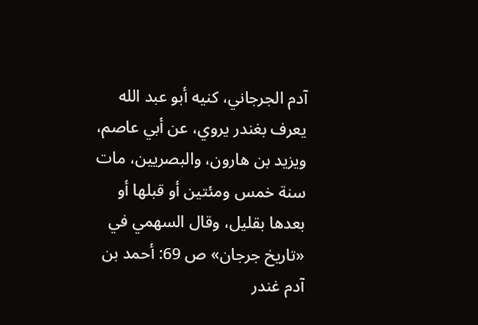آدم الجرجاني، كنيه أبو عبد الله يعرف بغندر يروي، عن أبي عاصم، ويزيد بن هارون، والبصريين، مات سنة خمس ومئتين أو قبلها أو بعدها بقليل، وقال السهمي في «تاريخ جرجان» ص 69: أحمد بن آدم غندر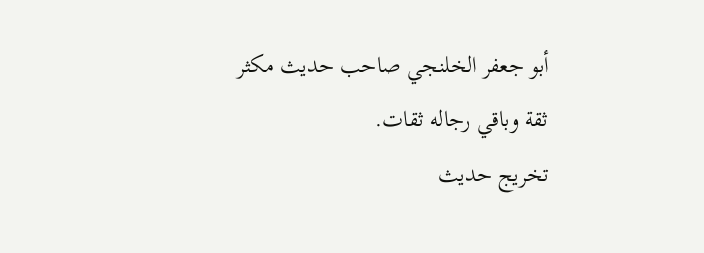أبو جعفر الخلنجي صاحب حديث مكثر ثقة وباقي رجاله ثقات.
تخریج حدیث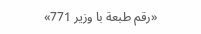«رقم طبعة با وزير 771»